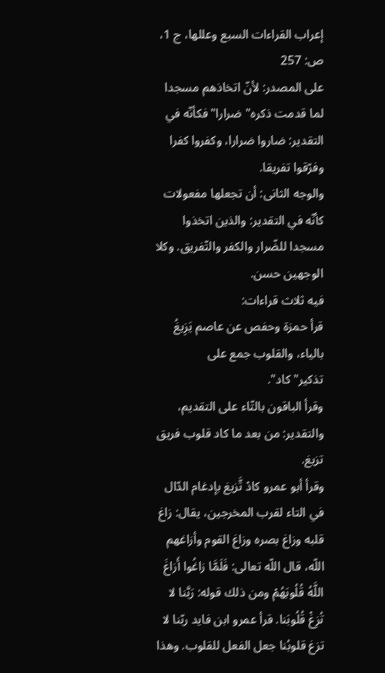إعراب القراءات السبع وعللها، ج 1، ص: 257
على المصدر: لأنّ اتخاذهم مسجدا لما قدمت ذكره"ضرارا"فكأنّه في التقدير: ضاروا ضرارا، وكفروا كفرا وفرّقوا تفريقا.
والوجه الثانى: أن تجعلها مفعولات كأنّه في التقدير: والذين اتخذوا مسجدا للضّرار والكفر والتّفريق. وكلا الوجهين حسن.
فيه ثلاث قراءات:
قرأ حمزة وحفص عن عاصم يَزِيغُ بالياء، والقلوب جمع على تذكير"كاد".
وقرأ الباقون بالتّاء على التقديم، والتقدير: من بعد ما كاد قلوب فريق تزيغ.
وقرأ أبو عمرو كادْ تَّزيغ بإدغام الدّال في التاء لقرب المخرجين، يقال: زاغ قلبه وزاغ بصره وزاغ القوم وأزاغهم اللّه، قال اللّه تعالى: فَلَمَّا زاغُوا أَزاغَ اللَّهُ قُلُوبَهُمْ ومن ذلك قوله: رَبَّنا لا تُزِغْ قُلُوبَنا. قرأ عمرو ابن فايد ربّنا لا تزغ قلوبُنا جعل الفعل للقلوب. وهذا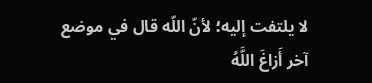لا يلتفت إليه؛ لأنّ اللّه قال في موضع آخر أَزاغَ اللَّهُ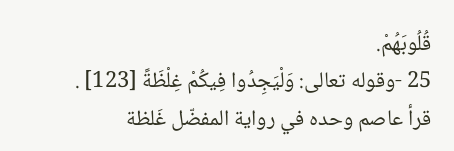قُلُوبَهُمْ.
25 -وقوله تعالى: وَلْيَجِدُوا فِيكُمْ غِلْظَةً [123] .
قرأ عاصم وحده في رواية المفضّل غَلظة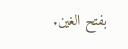بفتح الغين.